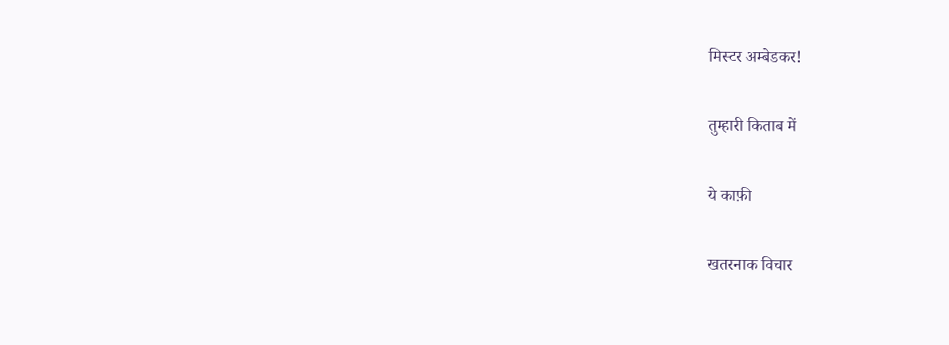मिस्टर अम्बेडकर!

तुम्हारी किताब में

ये काफ़ी

खतरनाक विचार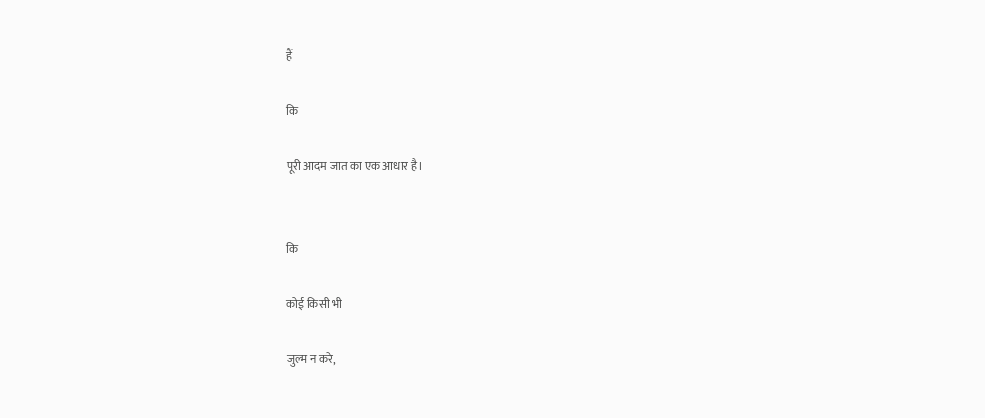हैं

कि

पूरी आदम जात का एक आधार है।


कि

कोई किसी भी

जुल्म न करे,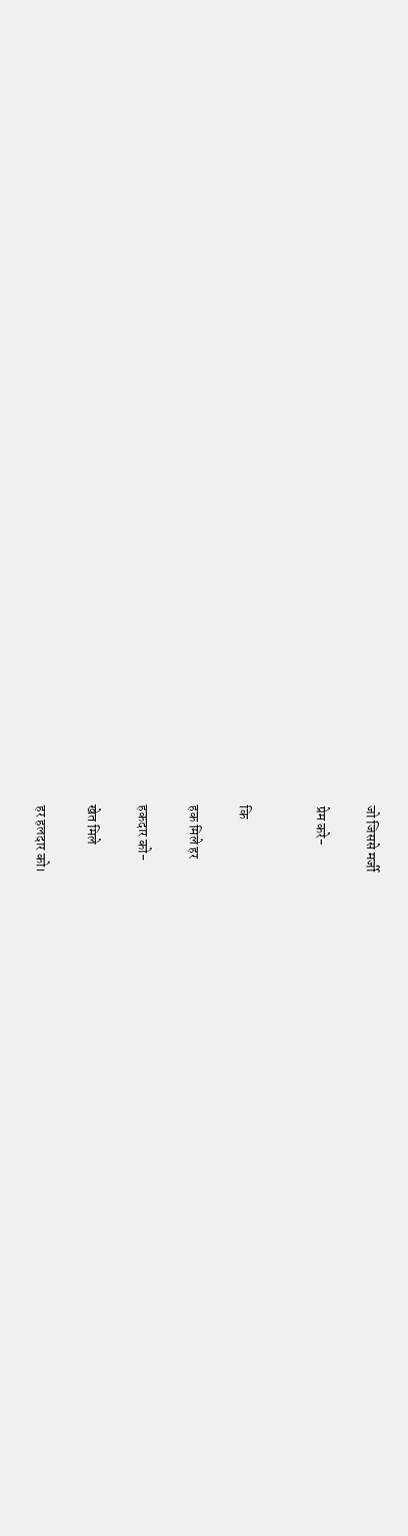जो जिससे मर्जी

प्रेम करे-


कि

हक मिले हर

हकदार को-

खेत मिले

हर हलदार को।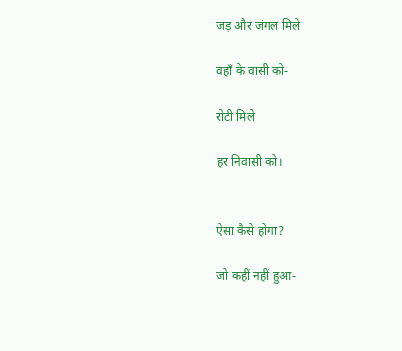जड़ और जंगल मिले

वहाँ के वासी को-

रोटी मिले

हर निवासी को।


ऐसा कैसे होगा?

जो कहीं नहीं हुआ-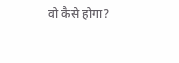वो कैसे होगा?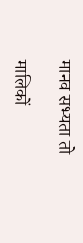मानव सभ्यता तो

मालिकों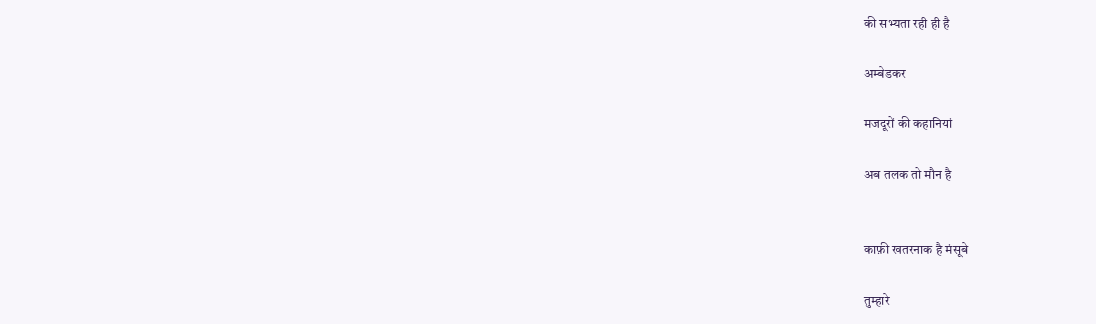की सभ्यता रही ही है

अम्बेडकर

मजदूरों की कहानियां

अब तलक तो मौन है


काफ़ी खतरनाक है मंसूबे

तुम्हारे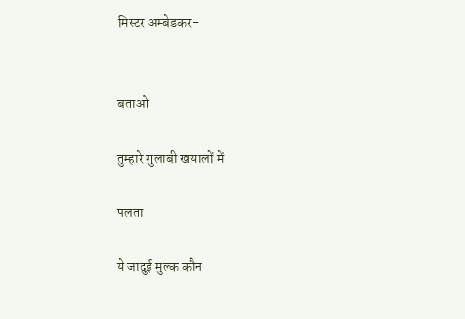मिस्टर अम्बेडकर-


बताओ

तुम्हारे गुलाबी खयालों में

पलता

ये जादुई मुल्क कौन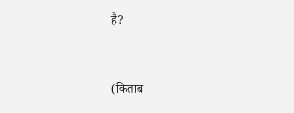है?


(किताब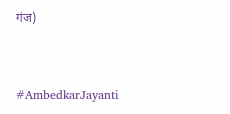गंज)


#AmbedkarJayanti